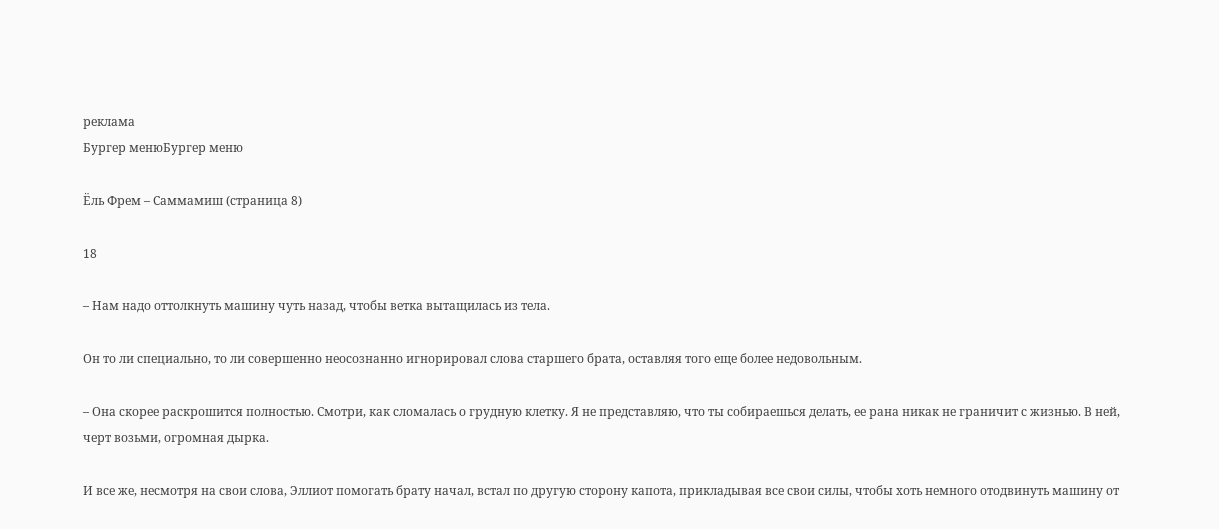реклама
Бургер менюБургер меню

Ёль Фрем – Саммамиш (страница 8)

18

– Нам надо оттолкнуть машину чуть назад, чтобы ветка вытащилась из тела.

Он то ли специально, то ли совершенно неосознанно игнорировал слова старшего брата, оставляя того еще более недовольным.

– Она скорее раскрошится полностью. Смотри, как сломалась о грудную клетку. Я не представляю, что ты собираешься делать, ее рана никак не граничит с жизнью. В ней, черт возьми, огромная дырка.

И все же, несмотря на свои слова, Эллиот помогать брату начал, встал по другую сторону капота, прикладывая все свои силы, чтобы хоть немного отодвинуть машину от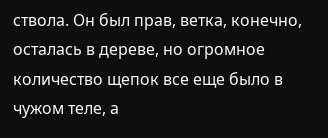ствола. Он был прав, ветка, конечно, осталась в дереве, но огромное количество щепок все еще было в чужом теле, а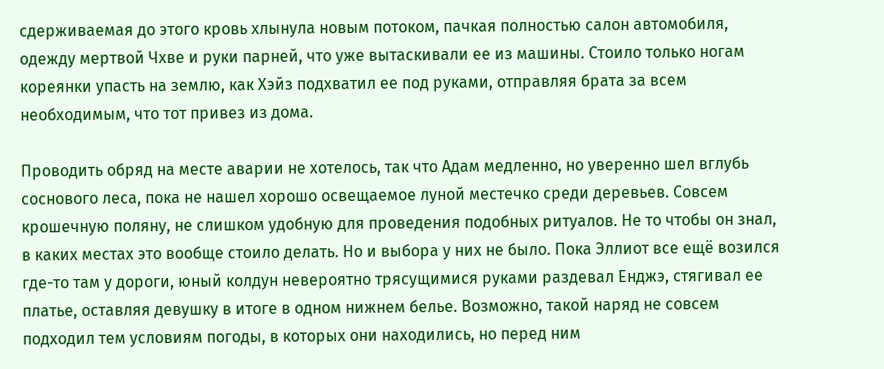сдерживаемая до этого кровь хлынула новым потоком, пачкая полностью салон автомобиля, одежду мертвой Чхве и руки парней, что уже вытаскивали ее из машины. Стоило только ногам кореянки упасть на землю, как Хэйз подхватил ее под руками, отправляя брата за всем необходимым, что тот привез из дома.

Проводить обряд на месте аварии не хотелось, так что Адам медленно, но уверенно шел вглубь соснового леса, пока не нашел хорошо освещаемое луной местечко среди деревьев. Совсем крошечную поляну, не слишком удобную для проведения подобных ритуалов. Не то чтобы он знал, в каких местах это вообще стоило делать. Но и выбора у них не было. Пока Эллиот все ещё возился где-то там у дороги, юный колдун невероятно трясущимися руками раздевал Енджэ, стягивал ее платье, оставляя девушку в итоге в одном нижнем белье. Возможно, такой наряд не совсем подходил тем условиям погоды, в которых они находились, но перед ним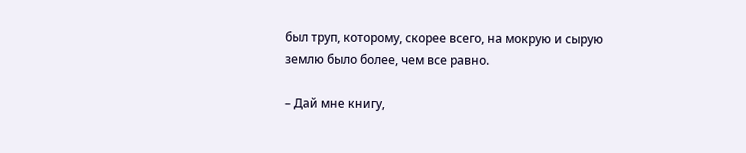был труп, которому, скорее всего, на мокрую и сырую землю было более, чем все равно.

– Дай мне книгу,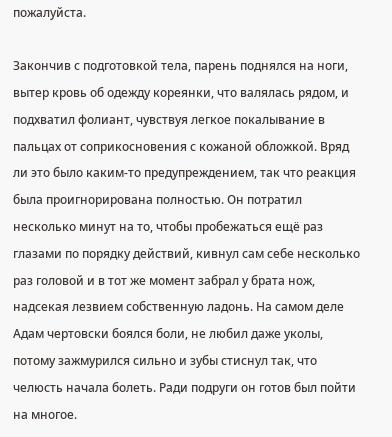пожалуйста.

Закончив с подготовкой тела, парень поднялся на ноги, вытер кровь об одежду кореянки, что валялась рядом, и подхватил фолиант, чувствуя легкое покалывание в пальцах от соприкосновения с кожаной обложкой. Вряд ли это было каким-то предупреждением, так что реакция была проигнорирована полностью. Он потратил несколько минут на то, чтобы пробежаться ещё раз глазами по порядку действий, кивнул сам себе несколько раз головой и в тот же момент забрал у брата нож, надсекая лезвием собственную ладонь. На самом деле Адам чертовски боялся боли, не любил даже уколы, потому зажмурился сильно и зубы стиснул так, что челюсть начала болеть. Ради подруги он готов был пойти на многое.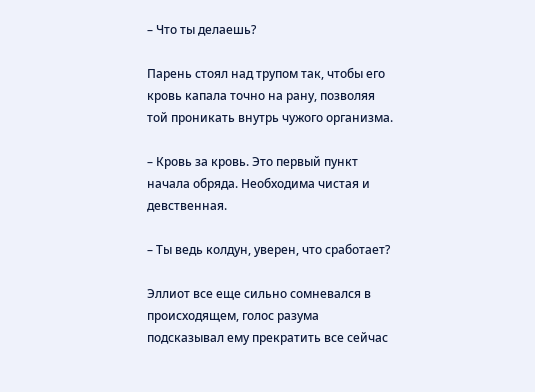– Что ты делаешь?

Парень стоял над трупом так, чтобы его кровь капала точно на рану, позволяя той проникать внутрь чужого организма.

– Кровь за кровь. Это первый пункт начала обряда. Необходима чистая и девственная.

– Ты ведь колдун, уверен, что сработает?

Эллиот все еще сильно сомневался в происходящем, голос разума подсказывал ему прекратить все сейчас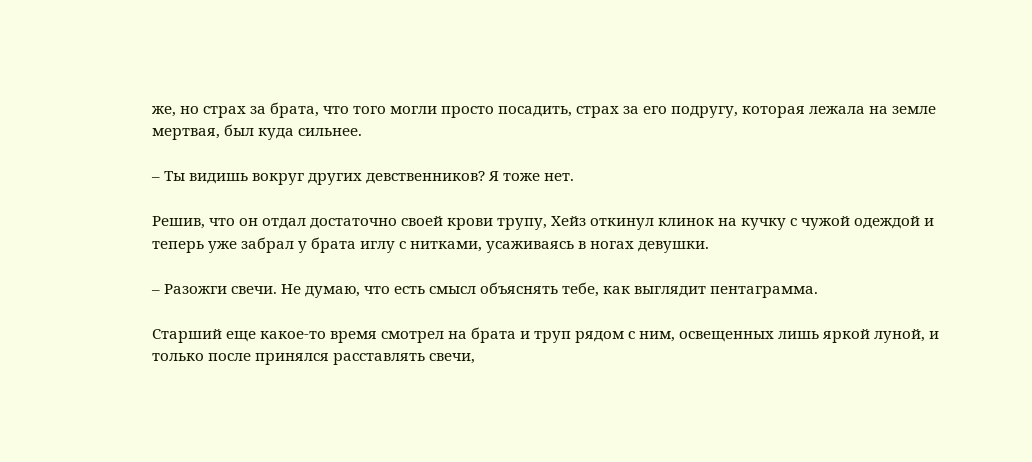же, но страх за брата, что того могли просто посадить, страх за его подругу, которая лежала на земле мертвая, был куда сильнее.

– Ты видишь вокруг других девственников? Я тоже нет.

Решив, что он отдал достаточно своей крови трупу, Хейз откинул клинок на кучку с чужой одеждой и теперь уже забрал у брата иглу с нитками, усаживаясь в ногах девушки.

– Разожги свечи. Не думаю, что есть смысл объяснять тебе, как выглядит пентаграмма.

Старший еще какое-то время смотрел на брата и труп рядом с ним, освещенных лишь яркой луной, и только после принялся расставлять свечи,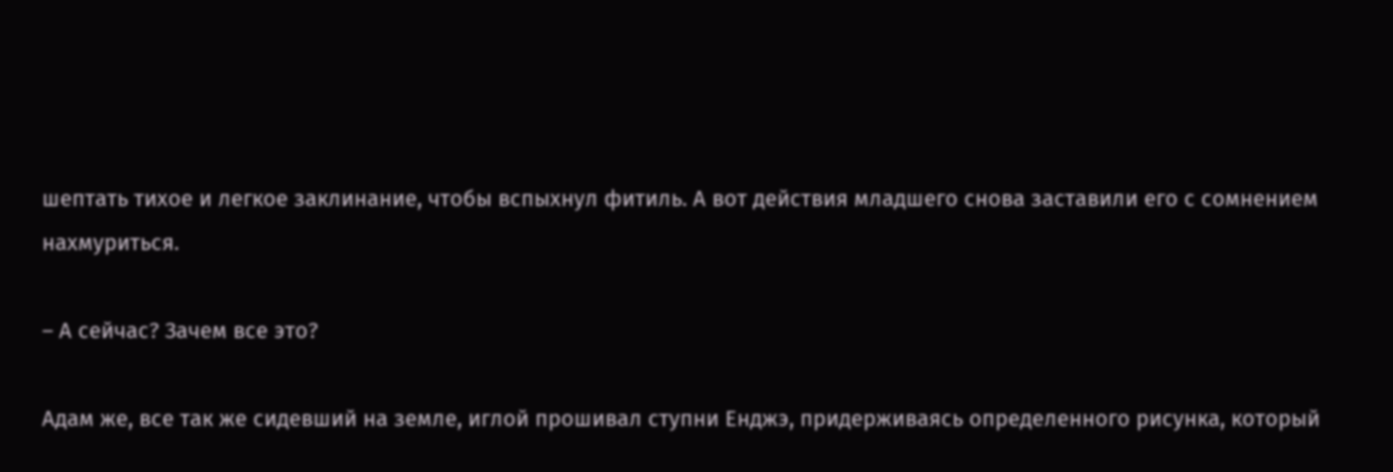шептать тихое и легкое заклинание, чтобы вспыхнул фитиль. А вот действия младшего снова заставили его с сомнением нахмуриться.

– А сейчас? Зачем все это?

Адам же, все так же сидевший на земле, иглой прошивал ступни Енджэ, придерживаясь определенного рисунка, который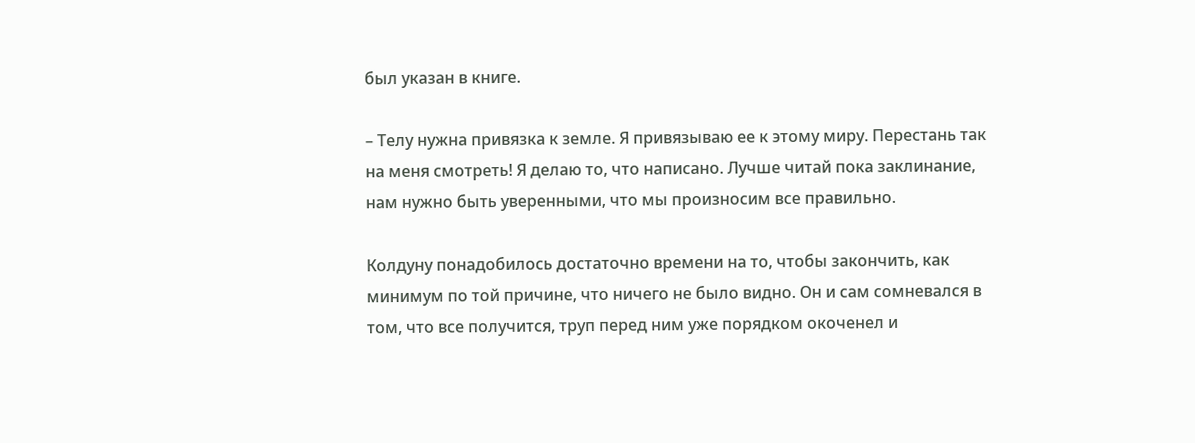был указан в книге.

– Телу нужна привязка к земле. Я привязываю ее к этому миру. Перестань так на меня смотреть! Я делаю то, что написано. Лучше читай пока заклинание, нам нужно быть уверенными, что мы произносим все правильно.

Колдуну понадобилось достаточно времени на то, чтобы закончить, как минимум по той причине, что ничего не было видно. Он и сам сомневался в том, что все получится, труп перед ним уже порядком окоченел и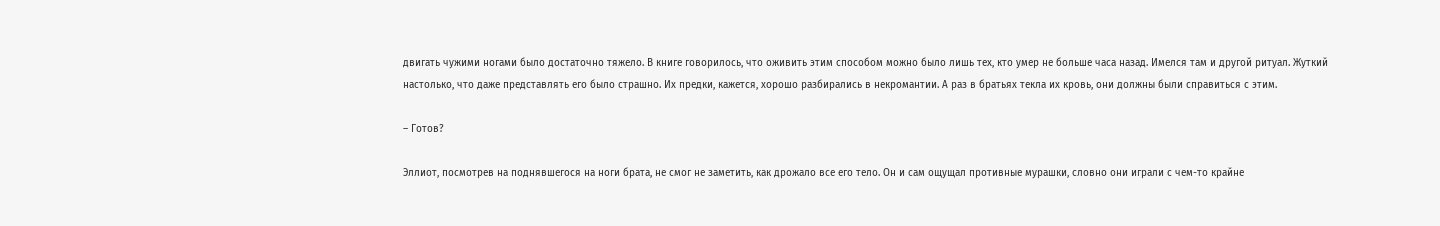двигать чужими ногами было достаточно тяжело. В книге говорилось, что оживить этим способом можно было лишь тех, кто умер не больше часа назад. Имелся там и другой ритуал. Жуткий настолько, что даже представлять его было страшно. Их предки, кажется, хорошо разбирались в некромантии. А раз в братьях текла их кровь, они должны были справиться с этим.

– Готов?

Эллиот, посмотрев на поднявшегося на ноги брата, не смог не заметить, как дрожало все его тело. Он и сам ощущал противные мурашки, словно они играли с чем-то крайне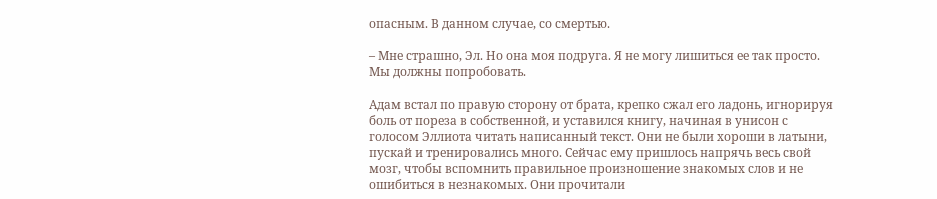опасным. В данном случае, со смертью.

– Мне страшно, Эл. Но она моя подруга. Я не могу лишиться ее так просто. Мы должны попробовать.

Адам встал по правую сторону от брата, крепко сжал его ладонь, игнорируя боль от пореза в собственной, и уставился книгу, начиная в унисон с голосом Эллиота читать написанный текст. Они не были хороши в латыни, пускай и тренировались много. Сейчас ему пришлось напрячь весь свой мозг, чтобы вспомнить правильное произношение знакомых слов и не ошибиться в незнакомых. Они прочитали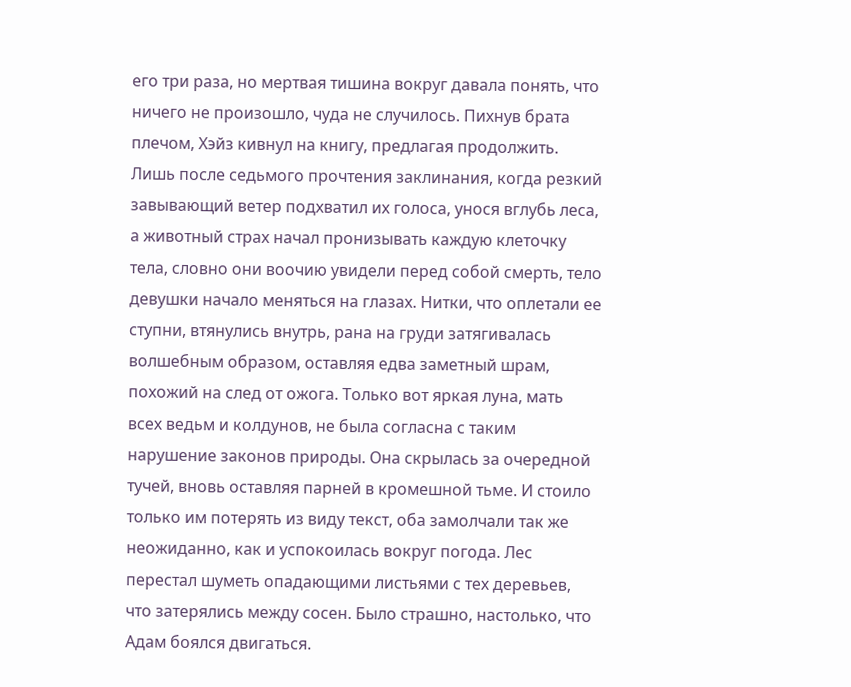его три раза, но мертвая тишина вокруг давала понять, что ничего не произошло, чуда не случилось. Пихнув брата плечом, Хэйз кивнул на книгу, предлагая продолжить. Лишь после седьмого прочтения заклинания, когда резкий завывающий ветер подхватил их голоса, унося вглубь леса, а животный страх начал пронизывать каждую клеточку тела, словно они воочию увидели перед собой смерть, тело девушки начало меняться на глазах. Нитки, что оплетали ее ступни, втянулись внутрь, рана на груди затягивалась волшебным образом, оставляя едва заметный шрам, похожий на след от ожога. Только вот яркая луна, мать всех ведьм и колдунов, не была согласна с таким нарушение законов природы. Она скрылась за очередной тучей, вновь оставляя парней в кромешной тьме. И стоило только им потерять из виду текст, оба замолчали так же неожиданно, как и успокоилась вокруг погода. Лес перестал шуметь опадающими листьями с тех деревьев, что затерялись между сосен. Было страшно, настолько, что Адам боялся двигаться.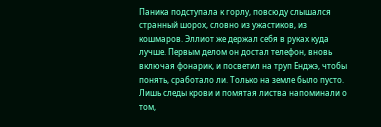Паника подступала к горлу, повсюду слышался странный шорох, словно из ужастиков, из кошмаров. Эллиот же держал себя в руках куда лучше. Первым делом он достал телефон, вновь включая фонарик, и посветил на труп Енджэ, чтобы понять, сработало ли. Только на земле было пусто. Лишь следы крови и помятая листва напоминали о том,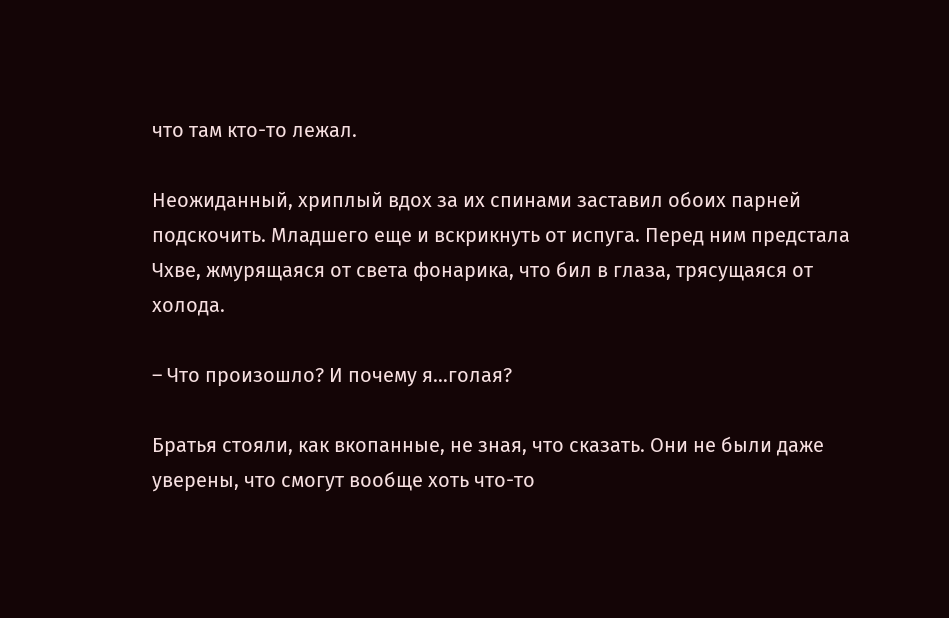что там кто-то лежал.

Неожиданный, хриплый вдох за их спинами заставил обоих парней подскочить. Младшего еще и вскрикнуть от испуга. Перед ним предстала Чхве, жмурящаяся от света фонарика, что бил в глаза, трясущаяся от холода.

– Что произошло? И почему я…голая?

Братья стояли, как вкопанные, не зная, что сказать. Они не были даже уверены, что смогут вообще хоть что-то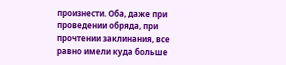произнести. Оба, даже при проведении обряда, при прочтении заклинания, все равно имели куда больше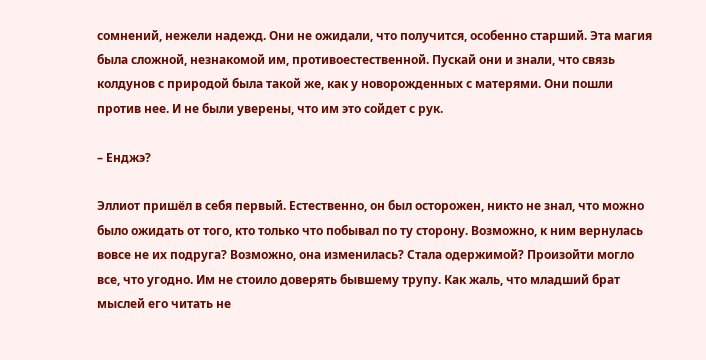сомнений, нежели надежд. Они не ожидали, что получится, особенно старший. Эта магия была сложной, незнакомой им, противоестественной. Пускай они и знали, что связь колдунов с природой была такой же, как у новорожденных с матерями. Они пошли против нее. И не были уверены, что им это сойдет с рук.

– Енджэ?

Эллиот пришёл в себя первый. Естественно, он был осторожен, никто не знал, что можно было ожидать от того, кто только что побывал по ту сторону. Возможно, к ним вернулась вовсе не их подруга? Возможно, она изменилась? Стала одержимой? Произойти могло все, что угодно. Им не стоило доверять бывшему трупу. Как жаль, что младший брат мыслей его читать не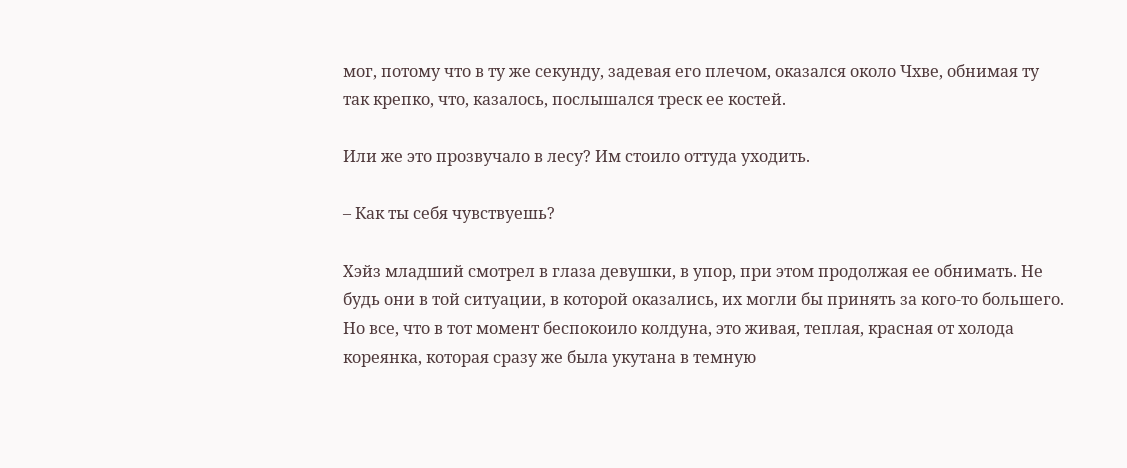мог, потому что в ту же секунду, задевая его плечом, оказался около Чхве, обнимая ту так крепко, что, казалось, послышался треск ее костей.

Или же это прозвучало в лесу? Им стоило оттуда уходить.

– Как ты себя чувствуешь?

Хэйз младший смотрел в глаза девушки, в упор, при этом продолжая ее обнимать. Не будь они в той ситуации, в которой оказались, их могли бы принять за кого-то большего. Но все, что в тот момент беспокоило колдуна, это живая, теплая, красная от холода кореянка, которая сразу же была укутана в темную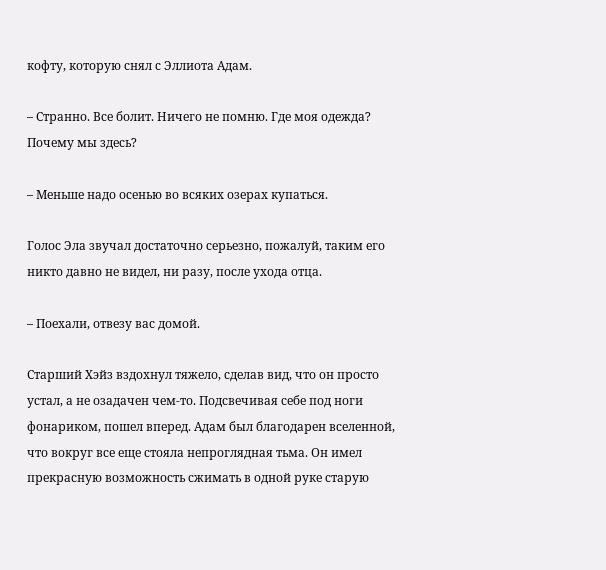кофту, которую снял с Эллиота Адам.

– Странно. Все болит. Ничего не помню. Где моя одежда? Почему мы здесь?

– Меньше надо осенью во всяких озерах купаться.

Голос Эла звучал достаточно серьезно, пожалуй, таким его никто давно не видел, ни разу, после ухода отца.

– Поехали, отвезу вас домой.

Старший Хэйз вздохнул тяжело, сделав вид, что он просто устал, а не озадачен чем-то. Подсвечивая себе под ноги фонариком, пошел вперед. Адам был благодарен вселенной, что вокруг все еще стояла непроглядная тьма. Он имел прекрасную возможность сжимать в одной руке старую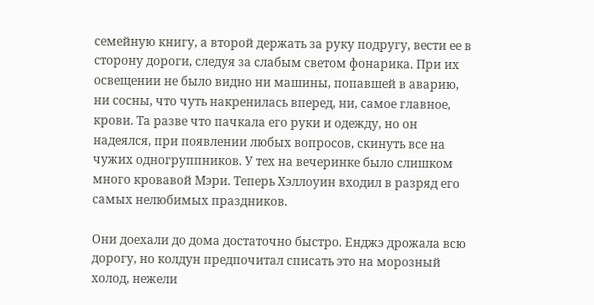семейную книгу, а второй держать за руку подругу, вести ее в сторону дороги, следуя за слабым светом фонарика. При их освещении не было видно ни машины, попавшей в аварию, ни сосны, что чуть накренилась вперед, ни, самое главное, крови. Та разве что пачкала его руки и одежду, но он надеялся, при появлении любых вопросов, скинуть все на чужих одногруппников. У тех на вечеринке было слишком много кровавой Мэри. Теперь Хэллоуин входил в разряд его самых нелюбимых праздников.

Они доехали до дома достаточно быстро. Енджэ дрожала всю дорогу, но колдун предпочитал списать это на морозный холод, нежели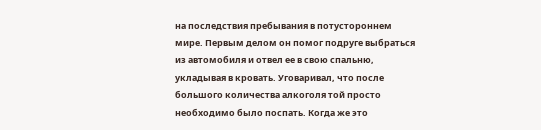на последствия пребывания в потустороннем мире. Первым делом он помог подруге выбраться из автомобиля и отвел ее в свою спальню, укладывая в кровать. Уговаривал, что после большого количества алкоголя той просто необходимо было поспать. Когда же это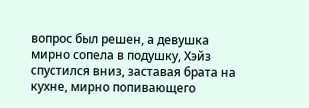вопрос был решен, а девушка мирно сопела в подушку, Хэйз спустился вниз, заставая брата на кухне, мирно попивающего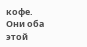кофе. Они оба этой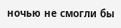ночью не смогли бы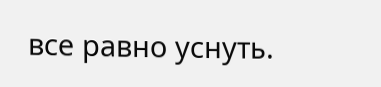все равно уснуть.